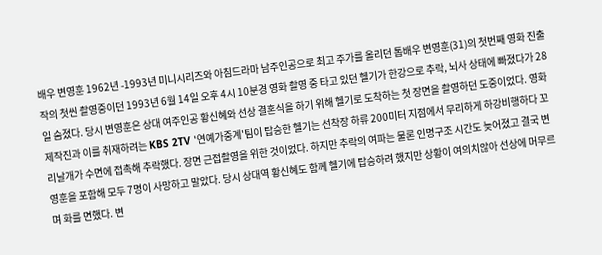배우 변영훈 1962년 -1993년 미니시리즈와 아침드라마 남주인공으로 최고 주가를 올리던 톱배우 변영훈(31)의 첫번째 영화 진출작의 첫씬 촬영중이던 1993년 6월 14일 오후 4시 10분경 영화 촬영 중 타고 있던 헬기가 한강으로 추락, 뇌사 상태에 빠졌다가 28일 숨졌다. 당시 변영훈은 상대 여주인공 황신혜와 선상 결혼식을 하기 위해 헬기로 도착하는 첫 장면을 촬영하던 도중이었다. 영화 제작진과 이를 취재하려는 KBS 2TV '연예가중계'팀이 탑승한 헬기는 선착장 하류 200미터 지점에서 무리하게 하강비행하다 꼬리날개가 수면에 접촉해 추락했다. 장면 근접촬영을 위한 것이었다. 하지만 추락의 여파는 물론 인명구조 시간도 늦어졌고 결국 변영훈을 포함해 모두 7명이 사망하고 말았다. 당시 상대역 황신혜도 함께 헬기에 탑승하려 했지만 상황이 여의치않아 선상에 머무르며 화를 면했다. 변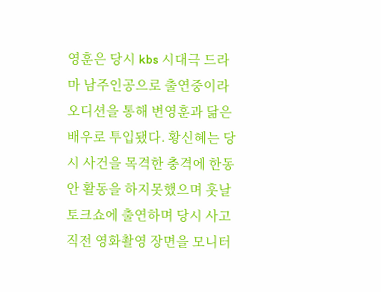영훈은 당시 kbs 시대극 드라마 남주인공으로 출연중이라 오디션을 통해 변영훈과 닮은 배우로 투입됐다. 황신혜는 당시 사건을 목격한 충격에 한동안 활동을 하지못했으며 훗날 토크쇼에 출연하며 당시 사고 직전 영화촬영 장면을 모니터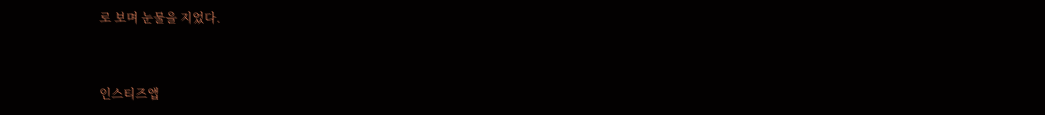로 보며 눈물을 지었다.


인스티즈앱